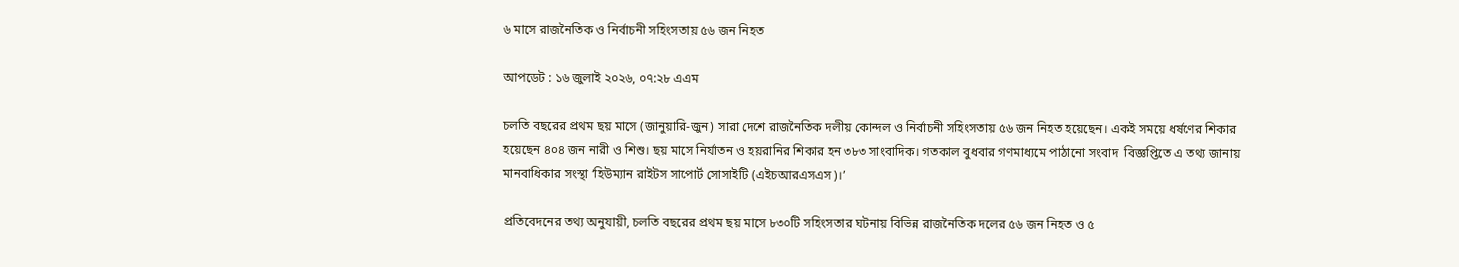৬ মাসে রাজনৈতিক ও নির্বাচনী সহিংসতায় ৫৬ জন নিহত

আপডেট : ১৬ জুলাই ২০২৬, ০৭:২৮ এএম

চলতি বছরের প্রথম ছয় মাসে (জানুয়ারি-জুন) সারা দেশে রাজনৈতিক দলীয় কোন্দল ও নির্বাচনী সহিংসতায় ৫৬ জন নিহত হয়েছেন। একই সময়ে ধর্ষণের শিকার হয়েছেন ৪০৪ জন নারী ও শিশু। ছয় মাসে নির্যাতন ও হয়রানির শিকার হন ৩৮৩ সাংবাদিক। গতকাল বুধবার গণমাধ্যমে পাঠানো সংবাদ  বিজ্ঞপ্তিতে এ তথ্য জানায় মানবাধিকার সংস্থা ‘হিউম্যান রাইটস সাপোর্ট সোসাইটি (এইচআরএসএস)।’

প্রতিবেদনের তথ্য অনুযায়ী, চলতি বছরের প্রথম ছয় মাসে ৮৩০টি সহিংসতার ঘটনায় বিভিন্ন রাজনৈতিক দলের ৫৬ জন নিহত ও ৫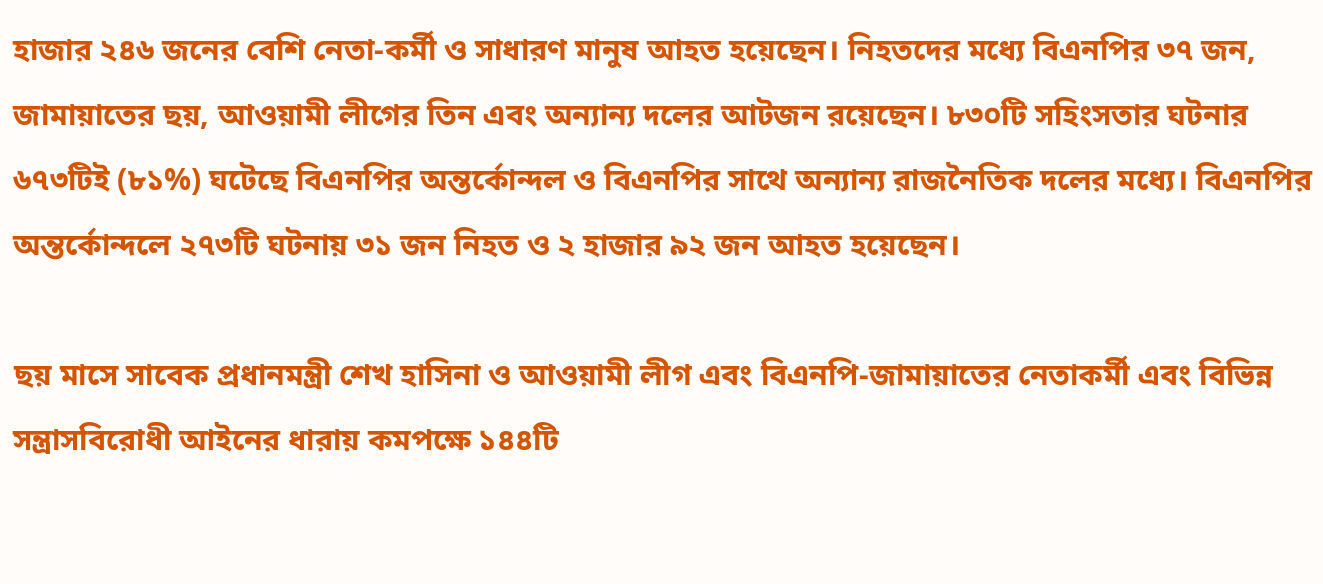হাজার ২৪৬ জনের বেশি নেতা-কর্মী ও সাধারণ মানুষ আহত হয়েছেন। নিহতদের মধ্যে বিএনপির ৩৭ জন, জামায়াতের ছয়, আওয়ামী লীগের তিন এবং অন্যান্য দলের আটজন রয়েছেন। ৮৩০টি সহিংসতার ঘটনার ৬৭৩টিই (৮১%) ঘটেছে বিএনপির অন্তর্কোন্দল ও বিএনপির সাথে অন্যান্য রাজনৈতিক দলের মধ্যে। বিএনপির অন্তর্কোন্দলে ২৭৩টি ঘটনায় ৩১ জন নিহত ও ২ হাজার ৯২ জন আহত হয়েছেন।

ছয় মাসে সাবেক প্রধানমন্ত্রী শেখ হাসিনা ও আওয়ামী লীগ এবং বিএনপি-জামায়াতের নেতাকর্মী এবং বিভিন্ন সন্ত্রাসবিরোধী আইনের ধারায় কমপক্ষে ১৪৪টি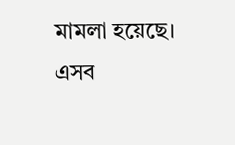মামলা হয়েছে। এসব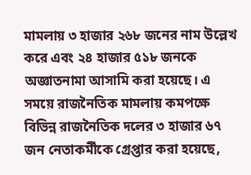মামলায় ৩ হাজার ২৬৮ জনের নাম উল্লেখ করে এবং ২৪ হাজার ৫১৮ জনকে অজ্ঞাতনামা আসামি করা হয়েছে। এ সময়ে রাজনৈতিক মামলায় কমপক্ষে বিভিন্ন রাজনৈতিক দলের ৩ হাজার ৬৭ জন নেতাকর্মীকে গ্রেপ্তার করা হয়েছে,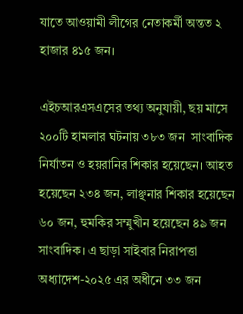যাতে আওয়ামী লীগের নেতাকর্মী অন্তত ২ হাজার ৪১৫ জন।

এইচআরএসএসের তথ্য অনুযায়ী, ছয় মাসে ২০০টি হামলার ঘটনায় ৩৮৩ জন  সাংবাদিক নির্যাতন ও হয়রানির শিকার হয়েছেন। আহত হয়েছেন ২৩৪ জন, লাঞ্ছনার শিকার হয়েছেন ৬০ জন, হুমকির সম্মুখীন হয়েছেন ৪৯ জন সাংবাদিক। এ ছাড়া সাইবার নিরাপত্তা অধ্যাদেশ-২০২৫ এর অধীনে ৩৩ জন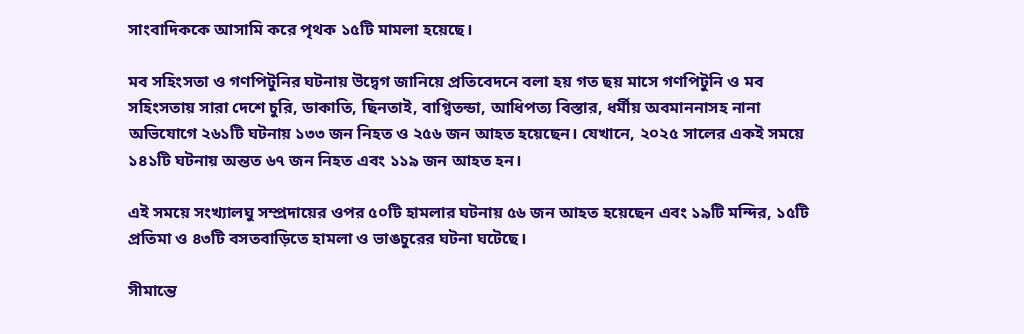সাংবাদিককে আসামি করে পৃথক ১৫টি মামলা হয়েছে।

মব সহিংসতা ও গণপিটুনির ঘটনায় উদ্বেগ জানিয়ে প্রতিবেদনে বলা হয় গত ছয় মাসে গণপিটুনি ও মব সহিংসতায় সারা দেশে চুরি, ডাকাতি, ছিনতাই, বাগ্বিতন্ডা, আধিপত্য বিস্তার, ধর্মীয় অবমাননাসহ নানা অভিযোগে ২৬১টি ঘটনায় ১৩৩ জন নিহত ও ২৫৬ জন আহত হয়েছেন। যেখানে, ২০২৫ সালের একই সময়ে ১৪১টি ঘটনায় অন্তত ৬৭ জন নিহত এবং ১১৯ জন আহত হন।

এই সময়ে সংখ্যালঘু সম্প্রদায়ের ওপর ৫০টি হামলার ঘটনায় ৫৬ জন আহত হয়েছেন এবং ১৯টি মন্দির, ১৫টি প্রতিমা ও ৪৩টি বসতবাড়িতে হামলা ও ভাঙচুরের ঘটনা ঘটেছে।

সীমান্তে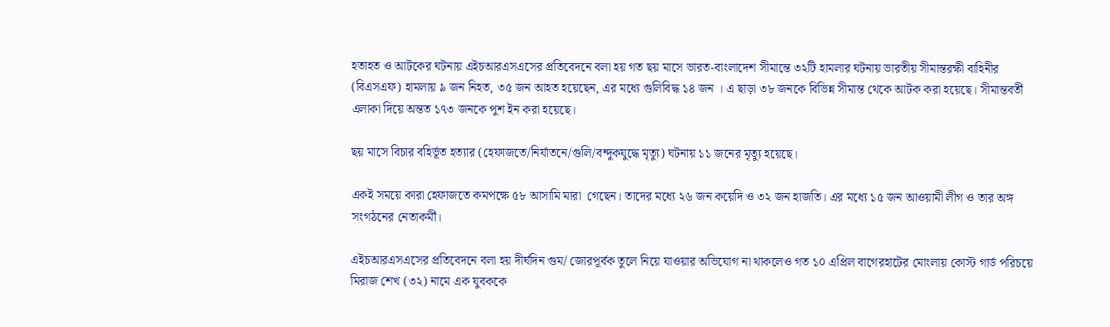হতাহত ও আটকের ঘটনায় এইচআরএসএসের প্রতিবেদনে বলা হয় গত ছয় মাসে ভারত-বাংলাদেশ সীমান্তে ৩২টি হামলার ঘটনায় ভারতীয় সীমান্তরক্ষী বাহিনীর (বিএসএফ) হামলায় ৯ জন নিহত, ৩৫ জন আহত হয়েছেন, এর মধ্যে গুলিবিদ্ধ ১৪ জন । এ ছাড়া ৩৮ জনকে বিভিন্ন সীমান্ত থেকে আটক করা হয়েছে। সীমান্তবর্তী এলাকা দিয়ে অন্তত ১৭৩ জনকে পুশ ইন করা হয়েছে।

ছয় মাসে বিচার বহির্ভূত হত্যার (হেফাজতে/নির্যাতনে/গুলি/বন্দুকযুদ্ধে মৃত্যু) ঘটনায় ১১ জনের মৃত্যু হয়েছে।

একই সময়ে কারা হেফাজতে কমপক্ষে ৫৮ আসামি মারা  গেছেন। তাদের মধ্যে ২৬ জন কয়েদি ও ৩২ জন হাজতি। এর মধ্যে ১৫ জন আওয়ামী লীগ ও তার অঙ্গ সংগঠনের নেতাকর্মী।

এইচআরএসএসের প্রতিবেদনে বলা হয় দীর্ঘদিন গুম/ জোরপূর্বক তুলে নিয়ে যাওয়ার অভিযোগ না থাকলেও গত ১০ এপ্রিল বাগেরহাটের মোংলায় কোস্ট গার্ড পরিচয়ে মিরাজ শেখ (৩২) নামে এক যুবককে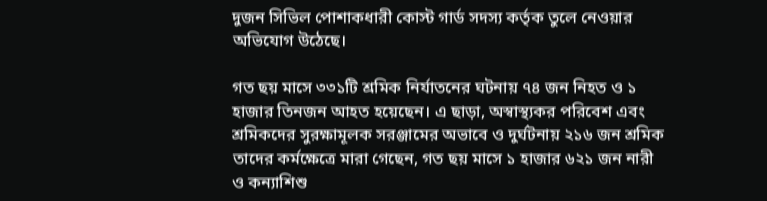দুজন সিভিল পোশাকধারী কোস্ট গার্ড সদস্য কর্তৃক তুলে নেওয়ার অভিযোগ উঠেছে।

গত ছয় মাসে ৩৩১টি শ্রমিক নির্যাতনের ঘটনায় ৭৪ জন নিহত ও ১ হাজার তিনজন আহত হয়েছেন। এ ছাড়া, অস্বাস্থ্যকর পরিবেশ এবং শ্রমিকদের সুরক্ষামূলক সরঞ্জামের অভাবে ও দুর্ঘটনায় ২১৬ জন শ্রমিক তাদের কর্মক্ষেত্রে মারা গেছেন, গত ছয় মাসে ১ হাজার ৬২১ জন নারী ও কন্যাশিশু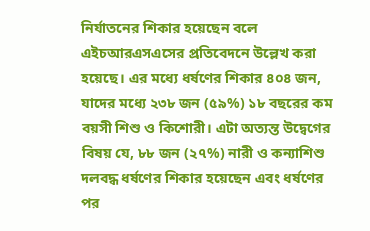নির্যাতনের শিকার হয়েছেন বলে এইচআরএসএসের প্রতিবেদনে উল্লেখ করা হয়েছে। এর মধ্যে ধর্ষণের শিকার ৪০৪ জন, যাদের মধ্যে ২৩৮ জন (৫৯%) ১৮ বছরের কম বয়সী শিশু ও কিশোরী। এটা অত্যন্ত উদ্বেগের বিষয় যে, ৮৮ জন (২৭%) নারী ও কন্যাশিশু দলবদ্ধ ধর্ষণের শিকার হয়েছেন এবং ধর্ষণের পর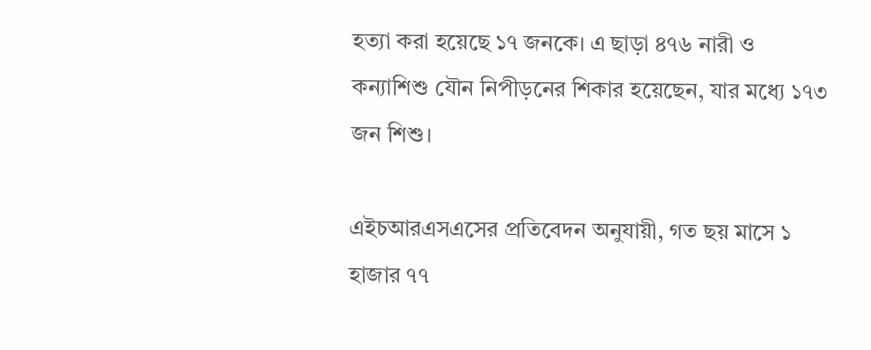হত্যা করা হয়েছে ১৭ জনকে। এ ছাড়া ৪৭৬ নারী ও কন্যাশিশু যৌন নিপীড়নের শিকার হয়েছেন, যার মধ্যে ১৭৩ জন শিশু।

এইচআরএসএসের প্রতিবেদন অনুযায়ী, গত ছয় মাসে ১ হাজার ৭৭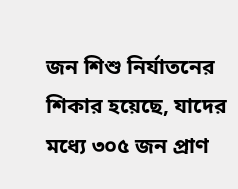জন শিশু নির্যাতনের শিকার হয়েছে, যাদের মধ্যে ৩০৫ জন প্রাণ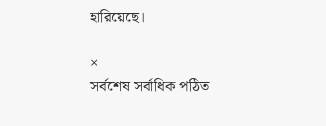হারিয়েছে।

×
সর্বশেষ সর্বাধিক পঠিত